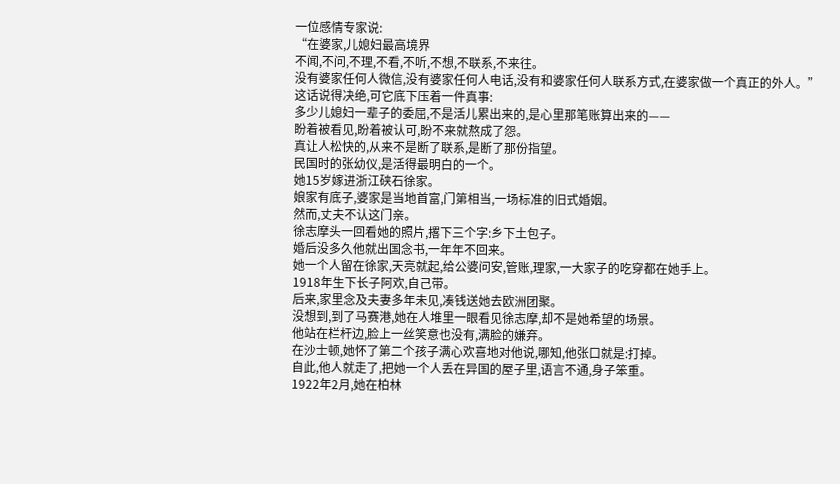一位感情专家说:
“在婆家,儿媳妇最高境界
不闻,不问,不理,不看,不听,不想,不联系,不来往。
没有婆家任何人微信,没有婆家任何人电话,没有和婆家任何人联系方式,在婆家做一个真正的外人。”
这话说得决绝,可它底下压着一件真事:
多少儿媳妇一辈子的委屈,不是活儿累出来的,是心里那笔账算出来的——
盼着被看见,盼着被认可,盼不来就熬成了怨。
真让人松快的,从来不是断了联系,是断了那份指望。
民国时的张幼仪,是活得最明白的一个。
她15岁嫁进浙江硖石徐家。
娘家有底子,婆家是当地首富,门第相当,一场标准的旧式婚姻。
然而,丈夫不认这门亲。
徐志摩头一回看她的照片,撂下三个字:乡下土包子。
婚后没多久他就出国念书,一年年不回来。
她一个人留在徐家,天亮就起,给公婆问安,管账,理家,一大家子的吃穿都在她手上。
1918年生下长子阿欢,自己带。
后来,家里念及夫妻多年未见,凑钱送她去欧洲团聚。
没想到,到了马赛港,她在人堆里一眼看见徐志摩,却不是她希望的场景。
他站在栏杆边,脸上一丝笑意也没有,满脸的嫌弃。
在沙士顿,她怀了第二个孩子满心欢喜地对他说,哪知,他张口就是:打掉。
自此,他人就走了,把她一个人丢在异国的屋子里,语言不通,身子笨重。
1922年2月,她在柏林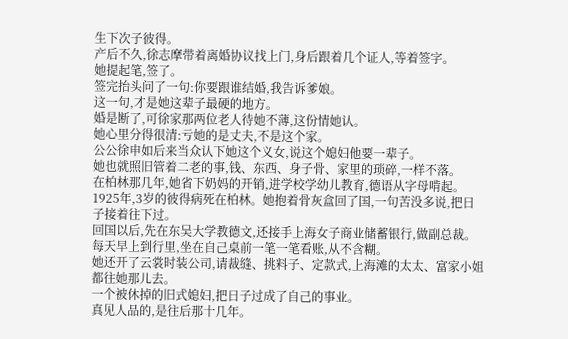生下次子彼得。
产后不久,徐志摩带着离婚协议找上门,身后跟着几个证人,等着签字。
她提起笔,签了。
签完抬头问了一句:你要跟谁结婚,我告诉爹娘。
这一句,才是她这辈子最硬的地方。
婚是断了,可徐家那两位老人待她不薄,这份情她认。
她心里分得很清:亏她的是丈夫,不是这个家。
公公徐申如后来当众认下她这个义女,说这个媳妇他要一辈子。
她也就照旧管着二老的事,钱、东西、身子骨、家里的琐碎,一样不落。
在柏林那几年,她省下奶妈的开销,进学校学幼儿教育,德语从字母啃起。
1925年,3岁的彼得病死在柏林。她抱着骨灰盒回了国,一句苦没多说,把日子接着往下过。
回国以后,先在东吴大学教德文,还接手上海女子商业储蓄银行,做副总裁。
每天早上到行里,坐在自己桌前一笔一笔看账,从不含糊。
她还开了云裳时装公司,请裁缝、挑料子、定款式,上海滩的太太、富家小姐都往她那儿去。
一个被休掉的旧式媳妇,把日子过成了自己的事业。
真见人品的,是往后那十几年。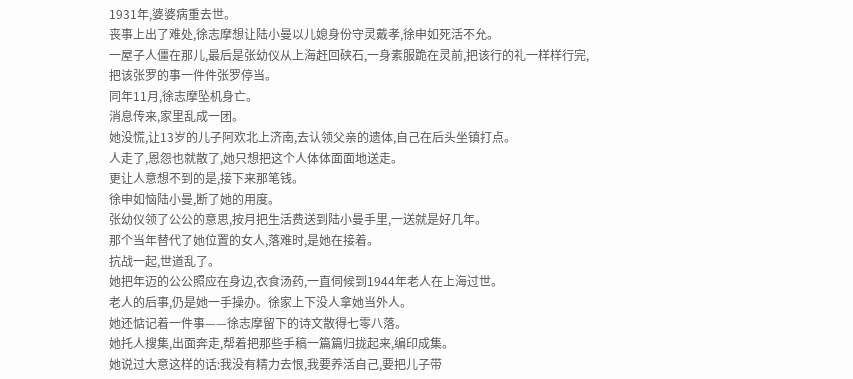1931年,婆婆病重去世。
丧事上出了难处,徐志摩想让陆小曼以儿媳身份守灵戴孝,徐申如死活不允。
一屋子人僵在那儿,最后是张幼仪从上海赶回硖石,一身素服跪在灵前,把该行的礼一样样行完,把该张罗的事一件件张罗停当。
同年11月,徐志摩坠机身亡。
消息传来,家里乱成一团。
她没慌,让13岁的儿子阿欢北上济南,去认领父亲的遗体,自己在后头坐镇打点。
人走了,恩怨也就散了,她只想把这个人体体面面地送走。
更让人意想不到的是,接下来那笔钱。
徐申如恼陆小曼,断了她的用度。
张幼仪领了公公的意思,按月把生活费送到陆小曼手里,一送就是好几年。
那个当年替代了她位置的女人,落难时,是她在接着。
抗战一起,世道乱了。
她把年迈的公公照应在身边,衣食汤药,一直伺候到1944年老人在上海过世。
老人的后事,仍是她一手操办。徐家上下没人拿她当外人。
她还惦记着一件事——徐志摩留下的诗文散得七零八落。
她托人搜集,出面奔走,帮着把那些手稿一篇篇归拢起来,编印成集。
她说过大意这样的话:我没有精力去恨,我要养活自己,要把儿子带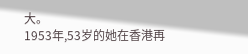大。
1953年,53岁的她在香港再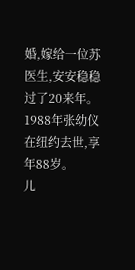婚,嫁给一位苏医生,安安稳稳过了20来年。
1988年张幼仪在纽约去世,享年88岁。
儿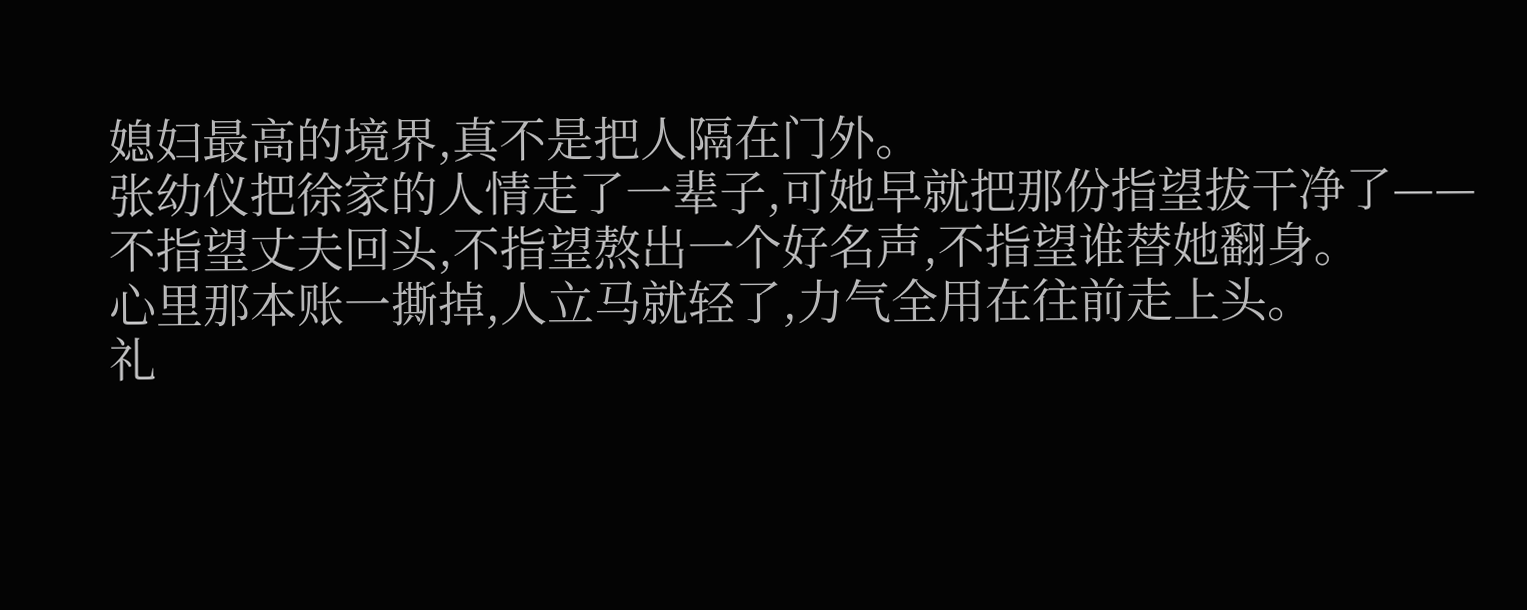媳妇最高的境界,真不是把人隔在门外。
张幼仪把徐家的人情走了一辈子,可她早就把那份指望拔干净了——
不指望丈夫回头,不指望熬出一个好名声,不指望谁替她翻身。
心里那本账一撕掉,人立马就轻了,力气全用在往前走上头。
礼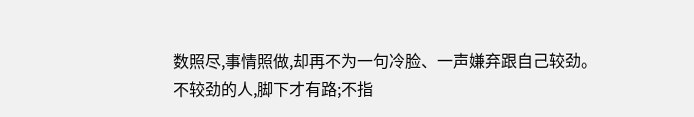数照尽,事情照做,却再不为一句冷脸、一声嫌弃跟自己较劲。
不较劲的人,脚下才有路;不指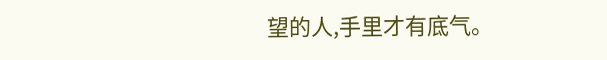望的人,手里才有底气。